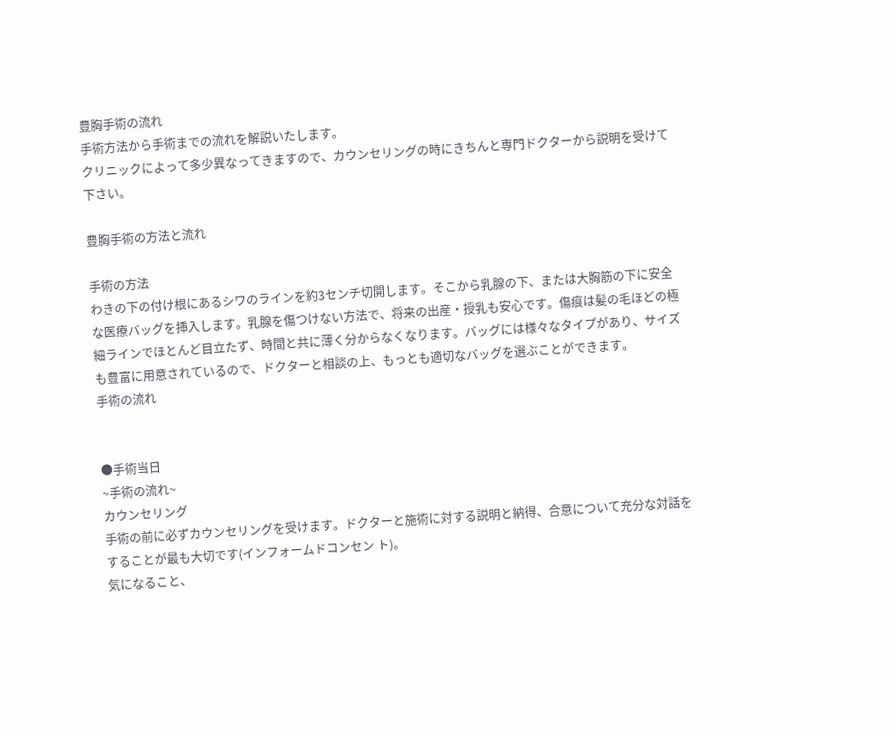豊胸手術の流れ
手術方法から手術までの流れを解説いたします。
クリニックによって多少異なってきますので、カウンセリングの時にきちんと専門ドクターから説明を受けて下さい。

豊胸手術の方法と流れ

手術の方法
わきの下の付け根にあるシワのラインを約3センチ切開します。そこから乳腺の下、または大胸筋の下に安全な医療バッグを挿入します。乳腺を傷つけない方法で、将来の出産・授乳も安心です。傷痕は髪の毛ほどの極細ラインでほとんど目立たず、時間と共に薄く分からなくなります。バッグには様々なタイプがあり、サイズも豊富に用意されているので、ドクターと相談の上、もっとも適切なバッグを選ぶことができます。
手術の流れ


●手術当日
~手術の流れ~
カウンセリング
手術の前に必ずカウンセリングを受けます。ドクターと施術に対する説明と納得、合意について充分な対話をすることが最も大切です(インフォームドコンセン ト)。
気になること、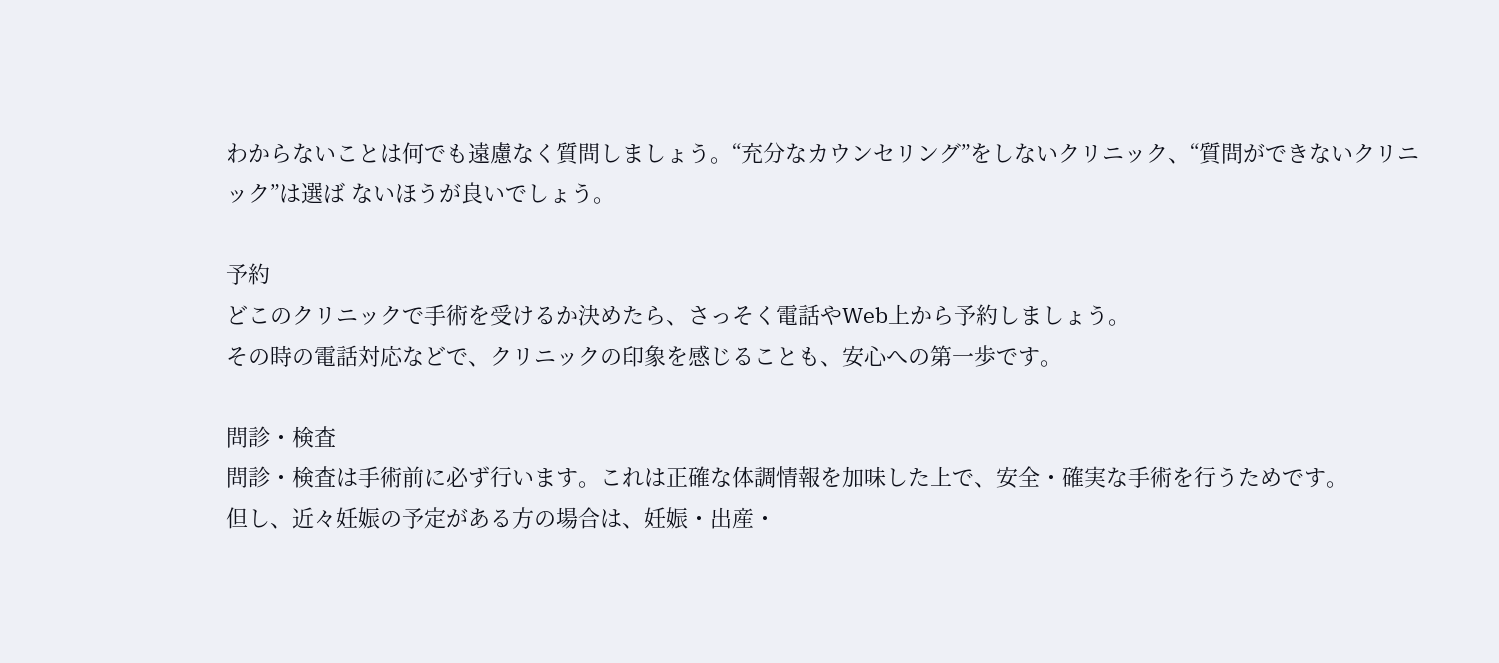わからないことは何でも遠慮なく質問しましょう。“充分なカウンセリング”をしないクリニック、“質問ができないクリニック”は選ば ないほうが良いでしょう。

予約
どこのクリニックで手術を受けるか決めたら、さっそく電話やWeb上から予約しましょう。
その時の電話対応などで、クリニックの印象を感じることも、安心への第一歩です。

問診・検査
問診・検査は手術前に必ず行います。これは正確な体調情報を加味した上で、安全・確実な手術を行うためです。
但し、近々妊娠の予定がある方の場合は、妊娠・出産・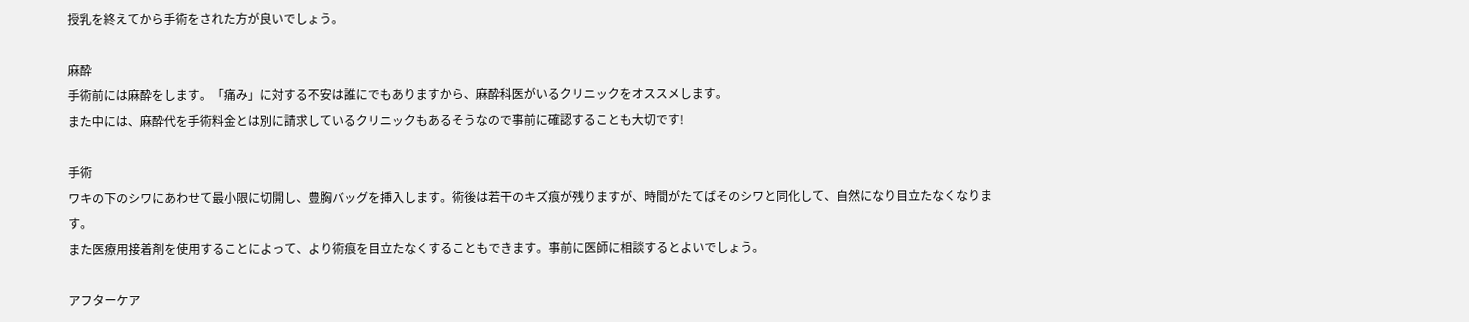授乳を終えてから手術をされた方が良いでしょう。

麻酔
手術前には麻酔をします。「痛み」に対する不安は誰にでもありますから、麻酔科医がいるクリニックをオススメします。
また中には、麻酔代を手術料金とは別に請求しているクリニックもあるそうなので事前に確認することも大切です!

手術
ワキの下のシワにあわせて最小限に切開し、豊胸バッグを挿入します。術後は若干のキズ痕が残りますが、時間がたてばそのシワと同化して、自然になり目立たなくなります。
また医療用接着剤を使用することによって、より術痕を目立たなくすることもできます。事前に医師に相談するとよいでしょう。

アフターケア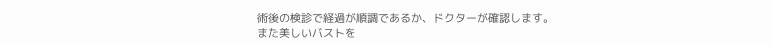術後の検診で経過が順調であるか、ドクターが確認します。
また美しいバストを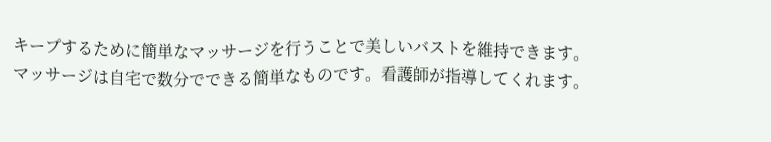キープするために簡単なマッサージを行うことで美しいバストを維持できます。
マッサージは自宅で数分でできる簡単なものです。看護師が指導してくれます。